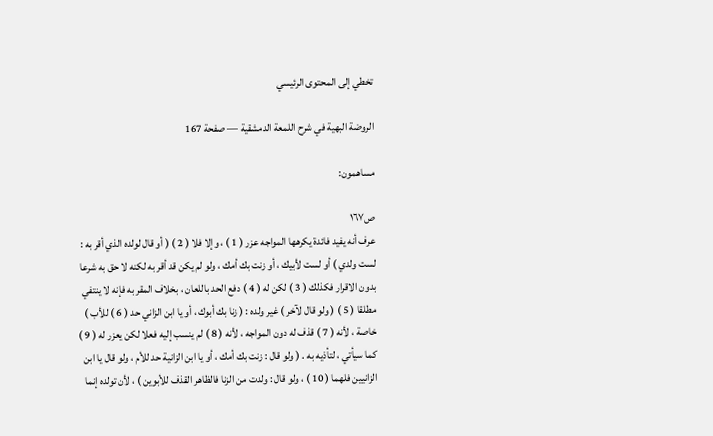تخطي إلى المحتوى الرئيسي

الروضة البهية في شرح اللمعة الدمشقية — صفحة 167

مساهمون:

ص١٦٧
عرف أنه يفيد فائدة يكرهها المواجه عزر ( 1 ) ، وإلا فلا ( 2 ) ( أو قال لولده الذي أقر به : لست ولدي ) أو لست لأبيك ، أو زنت بك أمك ، ولو لم يكن قد أقر به لكنه لا حق به شرعا بدون الاقرار فكذلك ( 3 ) لكن له ( 4 ) دفع الحد باللعان ، بخلاف المقر به فإنه لا ينتفي مطلقا ( 5 ) ( ولو قال لآخر ) غير ولده : ( زنا بك أبوك ، أو يا ابن الزاني حد ( 6 ) للأب ) خاصة ، لأنه ( 7 ) قذف له دون المواجه ، لأنه ( 8 ) لم ينسب إليه فعلا لكن يعزر له ( 9 ) كما سيأتي ، لتأذيه به . ( ولو قال : زنت بك أمك ، أو يا ابن الزانية حد للأم ، ولو قال يا ابن الزانيين فلهما ( 10 ) ، ولو قال : ولدت من الزنا فالظاهر القذف للأبوين ) ، لأن تولده إنما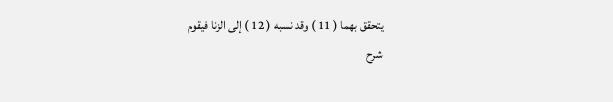يتحقق بهما ( 11 ) وقد نسبه ( 12 ) إلى الزنا فيقوم
شرح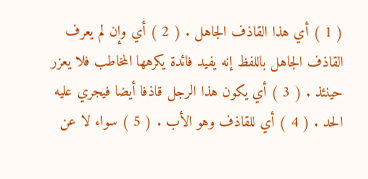( 1 ) أي هذا القاذف الجاهل . ( 2 ) أي وإن لم يعرف القاذف الجاهل باللفظ إنه يفيد فائدة يكرهها المخاطب فلا يعزر حينئذ . ( 3 ) أي يكون هذا الرجل قاذفا أيضا فيجري عليه الحد . ( 4 ) أي للقاذف وهو الأب . ( 5 ) سواء لا عن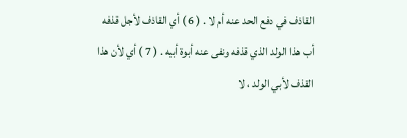القاذف في دفع الحد عنه أم لا . ( 6 ) أي القاذف لأجل قذفه أب هذا الولد الذي قذفه ونفى عنه أبوة أبيه . ( 7 ) أي لأن هذا القذف لأبي الولد ، لا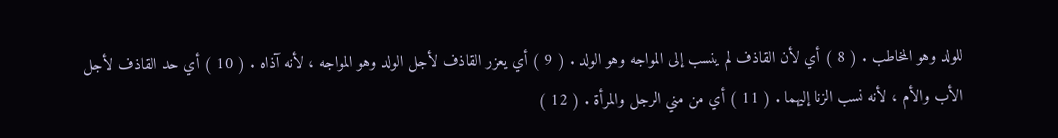للولد وهو المخاطب . ( 8 ) أي لأن القاذف لم ينسب إلى المواجه وهو الولد . ( 9 ) أي يعزر القاذف لأجل الولد وهو المواجه ، لأنه آذاه . ( 10 ) أي حد القاذف لأجل الأب والأم ، لأنه نسب الزنا إليهما . ( 11 ) أي من مني الرجل والمرأة . ( 12 )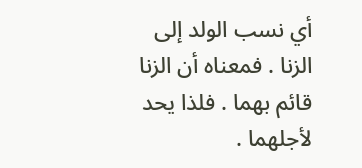أي نسب الولد إلى الزنا . فمعناه أن الزنا قائم بهما . فلذا يحد لأجلهما .